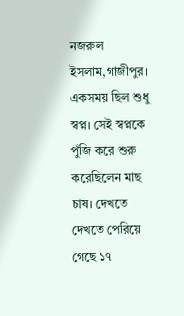নজরুল ইসলাম,গাজীপুর।
একসময় ছিল শুধু স্বপ্ন। সেই স্বপ্নকে পুঁজি করে শুরু করেছিলেন মাছ চাষ। দেখতে দেখতে পেরিয়ে গেছে ১৭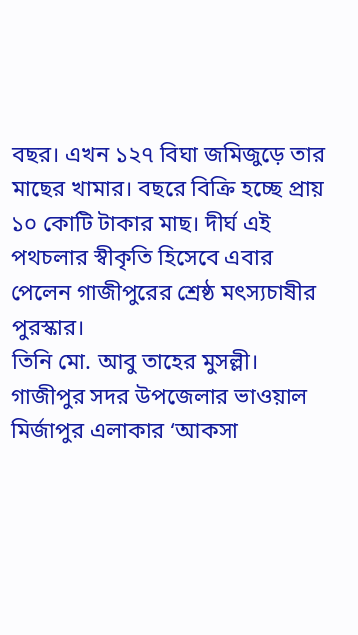বছর। এখন ১২৭ বিঘা জমিজুড়ে তার মাছের খামার। বছরে বিক্রি হচ্ছে প্রায় ১০ কোটি টাকার মাছ। দীর্ঘ এই পথচলার স্বীকৃতি হিসেবে এবার পেলেন গাজীপুরের শ্রেষ্ঠ মৎস্যচাষীর পুরস্কার।
তিনি মো. আবু তাহের মুসল্লী। গাজীপুর সদর উপজেলার ভাওয়াল মির্জাপুর এলাকার ‘আকসা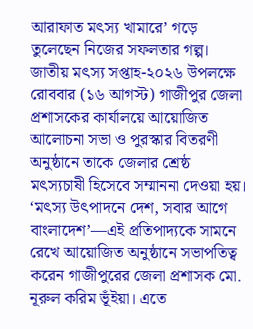আরাফাত মৎস্য খামারে’ গড়ে তুলেছেন নিজের সফলতার গল্প।
জাতীয় মৎস্য সপ্তাহ-২০২৬ উপলক্ষে রোববার (১৬ আগস্ট) গাজীপুর জেলা প্রশাসকের কার্যালয়ে আয়োজিত আলোচনা সভা ও পুরস্কার বিতরণী অনুষ্ঠানে তাকে জেলার শ্রেষ্ঠ মৎস্যচাষী হিসেবে সম্মাননা দেওয়া হয়।
‘মৎস্য উৎপাদনে দেশ, সবার আগে বাংলাদেশ’—এই প্রতিপাদ্যকে সামনে রেখে আয়োজিত অনুষ্ঠানে সভাপতিত্ব করেন গাজীপুরের জেলা প্রশাসক মো. নূরুল করিম ভূঁইয়া। এতে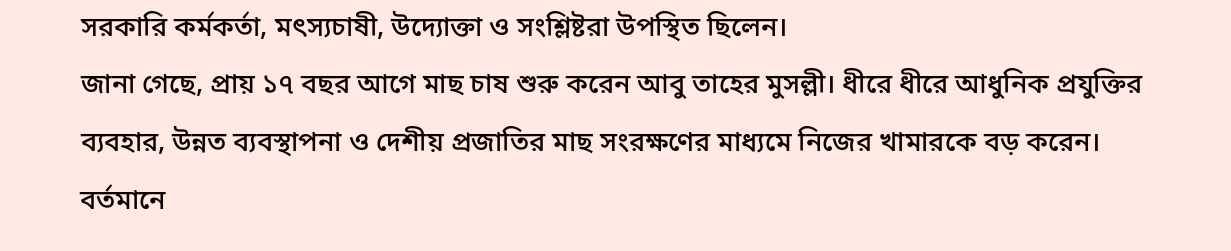সরকারি কর্মকর্তা, মৎস্যচাষী, উদ্যোক্তা ও সংশ্লিষ্টরা উপস্থিত ছিলেন।
জানা গেছে, প্রায় ১৭ বছর আগে মাছ চাষ শুরু করেন আবু তাহের মুসল্লী। ধীরে ধীরে আধুনিক প্রযুক্তির ব্যবহার, উন্নত ব্যবস্থাপনা ও দেশীয় প্রজাতির মাছ সংরক্ষণের মাধ্যমে নিজের খামারকে বড় করেন। বর্তমানে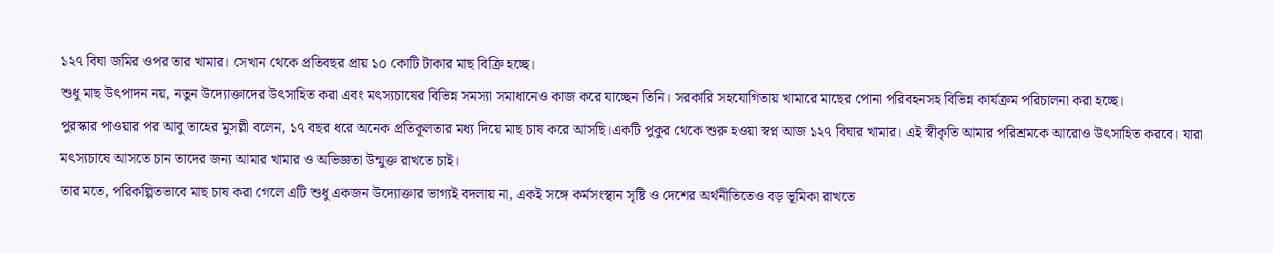১২৭ বিঘা জমির ওপর তার খামার। সেখান থেকে প্রতিবছর প্রায় ১০ কোটি টাকার মাছ বিক্রি হচ্ছে।
শুধু মাছ উৎপাদন নয়, নতুন উদ্যোক্তাদের উৎসাহিত করা এবং মৎস্যচাষের বিভিন্ন সমস্যা সমাধানেও কাজ করে যাচ্ছেন তিনি। সরকারি সহযোগিতায় খামারে মাছের পোনা পরিবহনসহ বিভিন্ন কার্যক্রম পরিচালনা করা হচ্ছে।
পুরস্কার পাওয়ার পর আবু তাহের মুসল্লী বলেন, ১৭ বছর ধরে অনেক প্রতিকূলতার মধ্য দিয়ে মাছ চাষ করে আসছি।একটি পুকুর থেকে শুরু হওয়া স্বপ্ন আজ ১২৭ বিঘার খামার। এই স্বীকৃতি আমার পরিশ্রমকে আরোও উৎসাহিত করবে। যারা মৎস্যচাষে আসতে চান তাদের জন্য আমার খামার ও অভিজ্ঞতা উন্মুক্ত রাখতে চাই।
তার মতে, পরিকল্পিতভাবে মাছ চাষ করা গেলে এটি শুধু একজন উদ্যোক্তার ভাগ্যই বদলায় না, একই সঙ্গে কর্মসংস্থান সৃষ্টি ও দেশের অর্থনীতিতেও বড় ভূমিকা রাখতে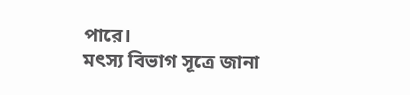পারে।
মৎস্য বিভাগ সূত্রে জানা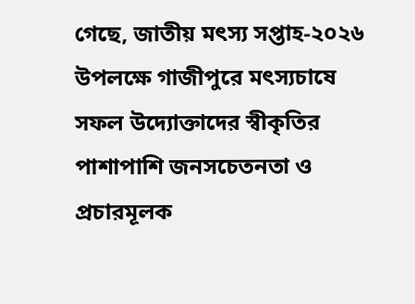গেছে, জাতীয় মৎস্য সপ্তাহ-২০২৬ উপলক্ষে গাজীপুরে মৎস্যচাষে সফল উদ্যোক্তাদের স্বীকৃতির পাশাপাশি জনসচেতনতা ও প্রচারমূলক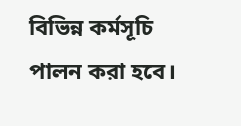বিভিন্ন কর্মসূচি পালন করা হবে।